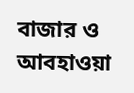বাজার ও আবহাওয়া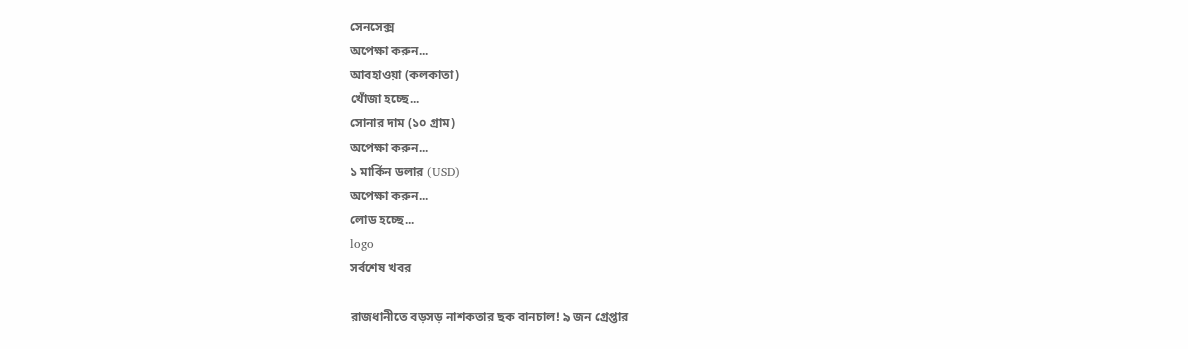সেনসেক্স
অপেক্ষা করুন...
আবহাওয়া (কলকাতা)
খোঁজা হচ্ছে...
সোনার দাম (১০ গ্রাম)
অপেক্ষা করুন...
১ মার্কিন ডলার (USD)
অপেক্ষা করুন...
লোড হচ্ছে...
logo
সর্বশেষ খবর

রাজধানীতে বড়সড় নাশকতার ছক বানচাল! ৯ জন গ্রেপ্তার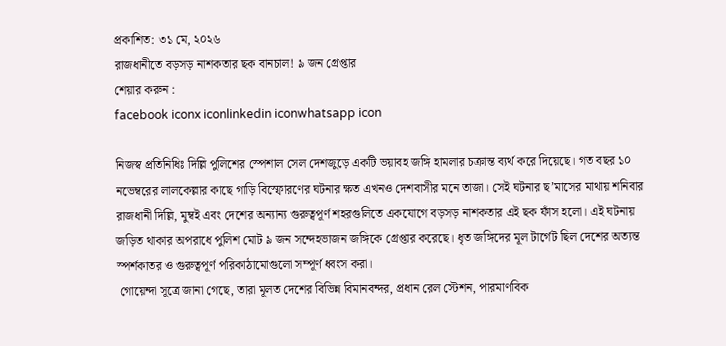প্রকাশিত: ৩১ মে, ২০২৬
রাজধানীতে বড়সড় নাশকতার ছক বানচাল! ৯ জন গ্রেপ্তার
শেয়ার করুন :
facebook iconx iconlinkedin iconwhatsapp icon

নিজস্ব প্রতিনিধিঃ দিল্লি পুলিশের স্পেশাল সেল দেশজুড়ে একটি ভয়াবহ জঙ্গি হামলার চক্রান্ত ব্যর্থ করে দিয়েছে। গত বছর ১০ নভেম্বরের লালকেল্লার কাছে গাড়ি বিস্ফোরণের ঘটনার ক্ষত এখনও দেশবাসীর মনে তাজা। সেই ঘটনার ছ’মাসের মাথায় শনিবার রাজধানী দিল্লি, মুম্বই এবং দেশের অন্যান্য গুরুত্বপূর্ণ শহরগুলিতে একযোগে বড়সড় নাশকতার এই ছক ফাঁস হলো। এই ঘটনায় জড়িত থাকার অপরাধে পুলিশ মোট ৯ জন সন্দেহভাজন জঙ্গিকে গ্রেপ্তার করেছে। ধৃত জঙ্গিদের মূল টার্গেট ছিল দেশের অত্যন্ত স্পর্শকাতর ও গুরুত্বপূর্ণ পরিকাঠামোগুলো সম্পূর্ণ ধ্বংস করা।
 গোয়েন্দা সূত্রে জানা গেছে, তারা মূলত দেশের বিভিন্ন বিমানবন্দর, প্রধান রেল স্টেশন, পারমাণবিক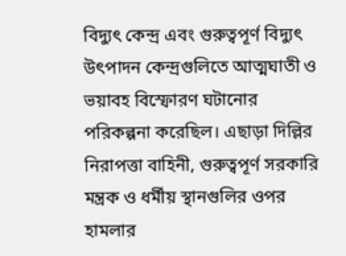বিদ্যুৎ কেন্দ্র এবং গুরুত্বপূর্ণ বিদ্যুৎ উৎপাদন কেন্দ্রগুলিতে আত্মঘাতী ও ভয়াবহ বিস্ফোরণ ঘটানোর পরিকল্পনা করেছিল। এছাড়া দিল্লির নিরাপত্তা বাহিনী, গুরুত্বপূর্ণ সরকারি মন্ত্রক ও ধর্মীয় স্থানগুলির ওপর হামলার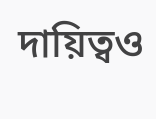দায়িত্বও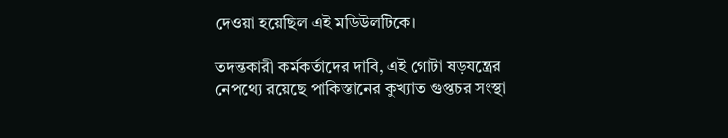দেওয়া হয়েছিল এই মডিউলটিকে।

তদন্তকারী কর্মকর্তাদের দাবি, এই গোটা ষড়যন্ত্রের নেপথ্যে রয়েছে পাকিস্তানের কুখ্যাত গুপ্তচর সংস্থা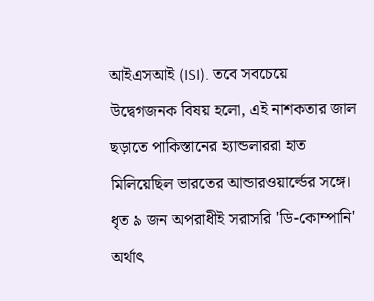আইএসআই (ISI). তবে সবচেয়ে উদ্বেগজনক বিষয় হলো, এই নাশকতার জাল ছড়াতে পাকিস্তানের হ্যান্ডলাররা হাত মিলিয়েছিল ভারতের আন্ডারওয়ার্ল্ডের সঙ্গে। ধৃত ৯ জন অপরাধীই সরাসরি 'ডি-কোম্পানি' অর্থাৎ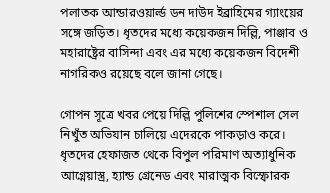পলাতক আন্ডারওয়ার্ল্ড ডন দাউদ ইব্রাহিমের গ্যাংয়ের সঙ্গে জড়িত। ধৃতদের মধ্যে কয়েকজন দিল্লি, পাঞ্জাব ও মহারাষ্ট্রের বাসিন্দা এবং এর মধ্যে কয়েকজন বিদেশী নাগরিকও রয়েছে বলে জানা গেছে।

গোপন সূত্রে খবর পেয়ে দিল্লি পুলিশের স্পেশাল সেল নিখুঁত অভিযান চালিয়ে এদেরকে পাকড়াও করে। ধৃতদের হেফাজত থেকে বিপুল পরিমাণ অত্যাধুনিক আগ্নেয়াস্ত্র, হ্যান্ড গ্রেনেড এবং মারাত্মক বিস্ফোরক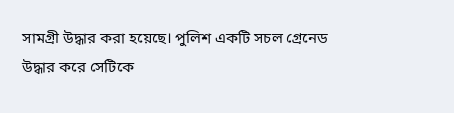সামগ্রী উদ্ধার করা হয়েছে। পুলিশ একটি সচল গ্রেনেড উদ্ধার করে সেটিকে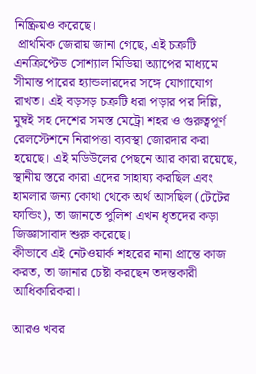নিষ্ক্রিয়ও করেছে।
 প্রাথমিক জেরায় জানা গেছে, এই চক্রটি এনক্রিপ্টেড সোশ্যাল মিডিয়া অ্যাপের মাধ্যমে সীমান্ত পারের হ্যান্ডলারদের সঙ্গে যোগাযোগ রাখত। এই বড়সড় চক্রটি ধরা পড়ার পর দিল্লি, মুম্বই সহ দেশের সমস্ত মেট্রো শহর ও গুরুত্বপূর্ণ রেলস্টেশনে নিরাপত্তা ব্যবস্থা জোরদার করা হয়েছে। এই মডিউলের পেছনে আর কারা রয়েছে, স্থানীয় স্তরে কারা এদের সাহায্য করছিল এবং হামলার জন্য কোথা থেকে অর্থ আসছিল (টেটের ফান্ডিং), তা জানতে পুলিশ এখন ধৃতদের কড়া জিজ্ঞাসাবাদ শুরু করেছে।
কীভাবে এই নেটওয়ার্ক শহরের নানা প্রান্তে কাজ করত, তা জানার চেষ্টা করছেন তদন্তকারী আধিকারিকরা।

আরও খবর